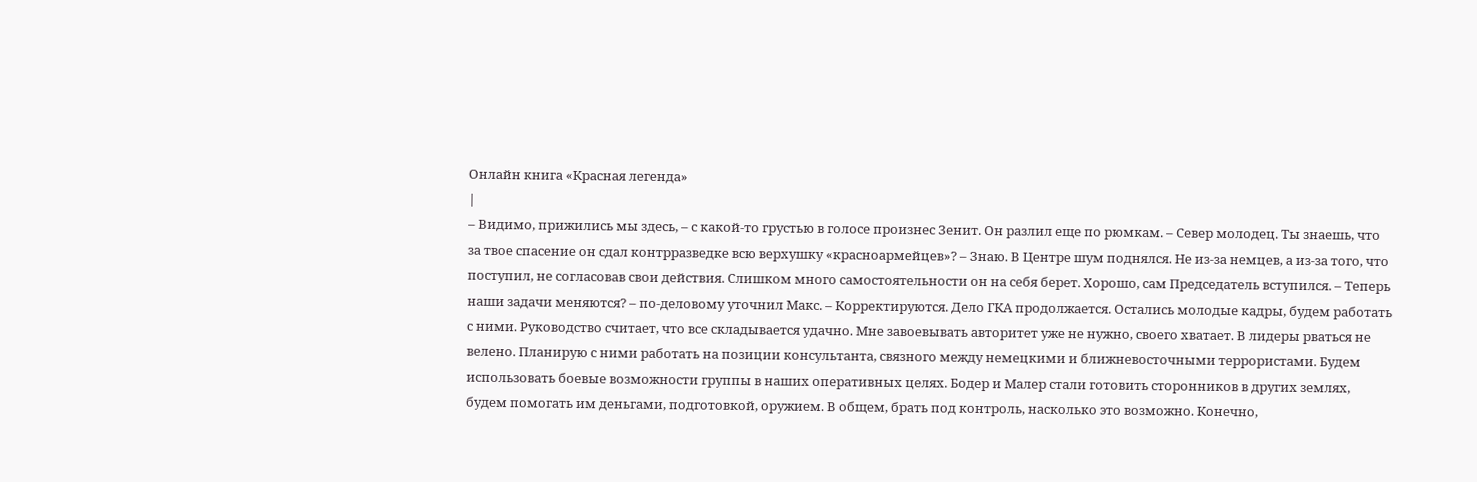Онлайн книга «Красная легенда»
|
– Видимо, прижились мы здесь, – с какой-то грустью в голосе произнес Зенит. Он разлил еще по рюмкам. – Север молодец. Ты знаешь, что за твое спасение он сдал контрразведке всю верхушку «красноармейцев»? – Знаю. В Центре шум поднялся. Не из-за немцев, а из-за того, что поступил, не согласовав свои действия. Слишком много самостоятельности он на себя берет. Хорошо, сам Председатель вступился. – Теперь наши задачи меняются? – по-деловому уточнил Макс. – Корректируются. Дело ГКА продолжается. Остались молодые кадры, будем работать с ними. Руководство считает, что все складывается удачно. Мне завоевывать авторитет уже не нужно, своего хватает. В лидеры рваться не велено. Планирую с ними работать на позиции консультанта, связного между немецкими и ближневосточными террористами. Будем использовать боевые возможности группы в наших оперативных целях. Бодер и Малер стали готовить сторонников в других землях, будем помогать им деньгами, подготовкой, оружием. В общем, брать под контроль, насколько это возможно. Конечно,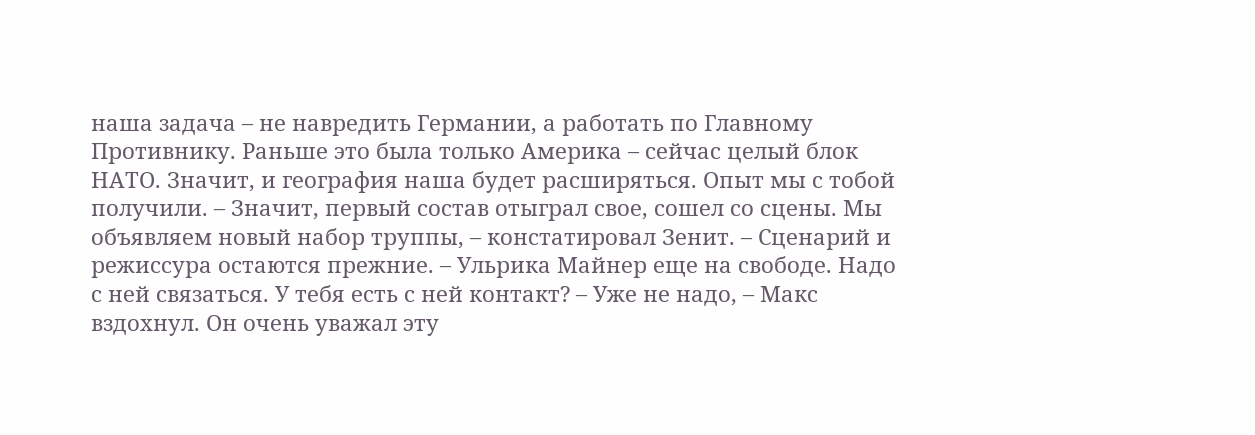наша задача – не навредить Германии, а работать по Главному Противнику. Раньше это была только Америка – сейчас целый блок НАТО. Значит, и география наша будет расширяться. Опыт мы с тобой получили. – Значит, первый состав отыграл свое, сошел со сцены. Мы объявляем новый набор труппы, – констатировал Зенит. – Сценарий и режиссура остаются прежние. – Ульрика Майнер еще на свободе. Надо с ней связаться. У тебя есть с ней контакт? – Уже не надо, – Макс вздохнул. Он очень уважал эту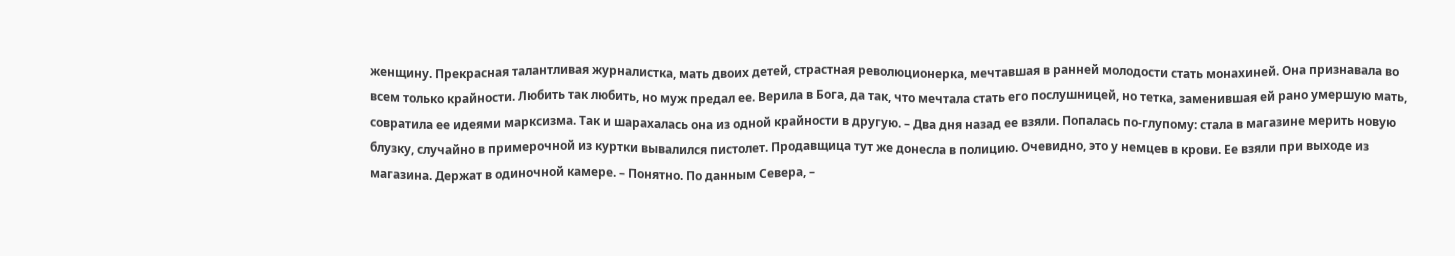женщину. Прекрасная талантливая журналистка, мать двоих детей, страстная революционерка, мечтавшая в ранней молодости стать монахиней. Она признавала во всем только крайности. Любить так любить, но муж предал ее. Верила в Бога, да так, что мечтала стать его послушницей, но тетка, заменившая ей рано умершую мать, совратила ее идеями марксизма. Так и шарахалась она из одной крайности в другую. – Два дня назад ее взяли. Попалась по-глупому: стала в магазине мерить новую блузку, случайно в примерочной из куртки вывалился пистолет. Продавщица тут же донесла в полицию. Очевидно, это у немцев в крови. Ее взяли при выходе из магазина. Держат в одиночной камере. – Понятно. По данным Севера, –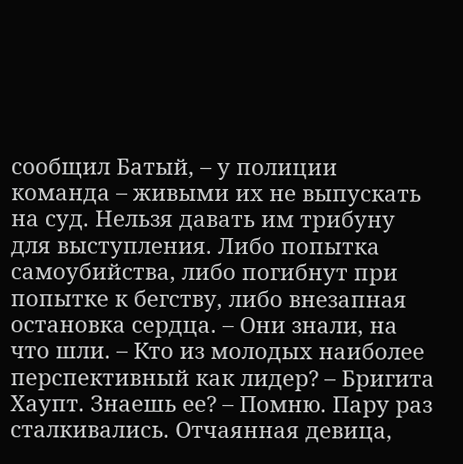сообщил Батый, – у полиции команда – живыми их не выпускать на суд. Нельзя давать им трибуну для выступления. Либо попытка самоубийства, либо погибнут при попытке к бегству, либо внезапная остановка сердца. – Они знали, на что шли. – Кто из молодых наиболее перспективный как лидер? – Бригита Хаупт. Знаешь ее? – Помню. Пару раз сталкивались. Отчаянная девица,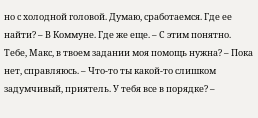но с холодной головой. Думаю, сработаемся. Где ее найти? – В Коммуне. Где же еще. – С этим понятно. Тебе, Макс, в твоем задании моя помощь нужна? – Пока нет, справляюсь. – Что-то ты какой-то слишком задумчивый, приятель. У тебя все в порядке? –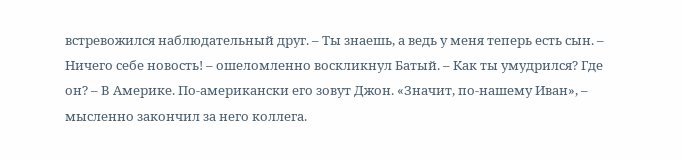встревожился наблюдательный друг. – Ты знаешь, а ведь у меня теперь есть сын. – Ничего себе новость! – ошеломленно воскликнул Батый. – Как ты умудрился? Где он? – В Америке. По-американски его зовут Джон. «Значит, по-нашему Иван», – мысленно закончил за него коллега.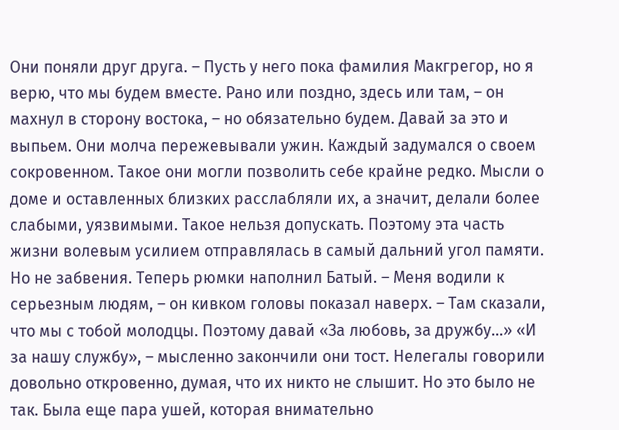Они поняли друг друга. – Пусть у него пока фамилия Макгрегор, но я верю, что мы будем вместе. Рано или поздно, здесь или там, – он махнул в сторону востока, – но обязательно будем. Давай за это и выпьем. Они молча пережевывали ужин. Каждый задумался о своем сокровенном. Такое они могли позволить себе крайне редко. Мысли о доме и оставленных близких расслабляли их, а значит, делали более слабыми, уязвимыми. Такое нельзя допускать. Поэтому эта часть жизни волевым усилием отправлялась в самый дальний угол памяти. Но не забвения. Теперь рюмки наполнил Батый. – Меня водили к серьезным людям, – он кивком головы показал наверх. – Там сказали, что мы с тобой молодцы. Поэтому давай «За любовь, за дружбу…» «И за нашу службу», – мысленно закончили они тост. Нелегалы говорили довольно откровенно, думая, что их никто не слышит. Но это было не так. Была еще пара ушей, которая внимательно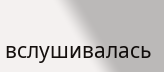вслушивалась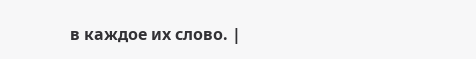в каждое их слово. |